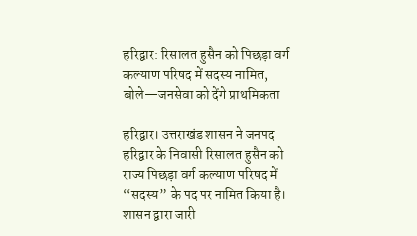हरिद्वार: रिसालत हुसैन को पिछड़ा वर्ग कल्याण परिषद में सदस्य नामित, बोले—जनसेवा को देंगे प्राथमिकता

हरिद्वार। उत्तराखंड शासन ने जनपद हरिद्वार के निवासी रिसालत हुसैन को राज्य पिछड़ा वर्ग कल्याण परिषद में “सदस्य” के पद पर नामित किया है। शासन द्वारा जारी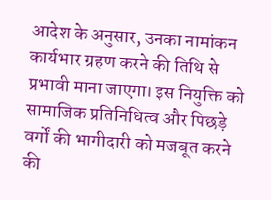आदेश के अनुसार, उनका नामांकन कार्यभार ग्रहण करने की तिथि से प्रभावी माना जाएगा। इस नियुक्ति को सामाजिक प्रतिनिधित्व और पिछड़े वर्गों की भागीदारी को मजबूत करने की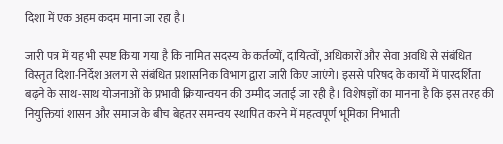दिशा में एक अहम कदम माना जा रहा है।

जारी पत्र में यह भी स्पष्ट किया गया है कि नामित सदस्य के कर्तव्यों, दायित्वों, अधिकारों और सेवा अवधि से संबंधित विस्तृत दिशा-निर्देश अलग से संबंधित प्रशासनिक विभाग द्वारा जारी किए जाएंगे। इससे परिषद के कार्यों में पारदर्शिता बढ़ने के साथ-साथ योजनाओं के प्रभावी क्रियान्वयन की उम्मीद जताई जा रही है। विशेषज्ञों का मानना है कि इस तरह की नियुक्तियां शासन और समाज के बीच बेहतर समन्वय स्थापित करने में महत्वपूर्ण भूमिका निभाती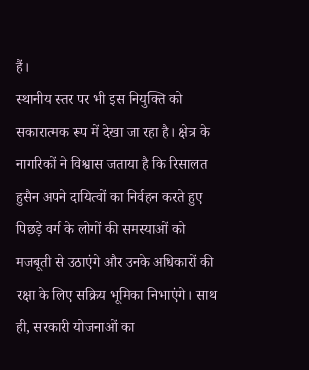हैं।
स्थानीय स्तर पर भी इस नियुक्ति को सकारात्मक रूप में देखा जा रहा है। क्षेत्र के नागरिकों ने विश्वास जताया है कि रिसालत हुसैन अपने दायित्वों का निर्वहन करते हुए पिछड़े वर्ग के लोगों की समस्याओं को मजबूती से उठाएंगे और उनके अधिकारों की रक्षा के लिए सक्रिय भूमिका निभाएंगे। साथ ही, सरकारी योजनाओं का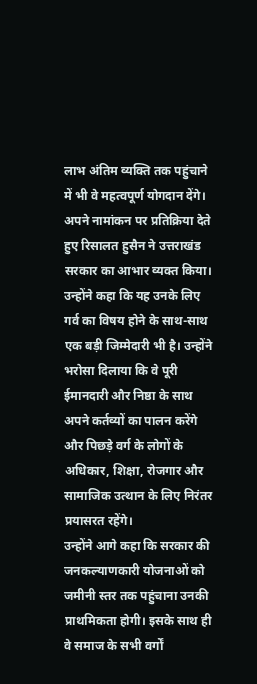लाभ अंतिम व्यक्ति तक पहुंचाने में भी वे महत्वपूर्ण योगदान देंगे।
अपने नामांकन पर प्रतिक्रिया देते हुए रिसालत हुसैन ने उत्तराखंड सरकार का आभार व्यक्त किया। उन्होंने कहा कि यह उनके लिए गर्व का विषय होने के साथ-साथ एक बड़ी जिम्मेदारी भी है। उन्होंने भरोसा दिलाया कि वे पूरी ईमानदारी और निष्ठा के साथ अपने कर्तव्यों का पालन करेंगे और पिछड़े वर्ग के लोगों के अधिकार, शिक्षा, रोजगार और सामाजिक उत्थान के लिए निरंतर प्रयासरत रहेंगे।
उन्होंने आगे कहा कि सरकार की जनकल्याणकारी योजनाओं को जमीनी स्तर तक पहुंचाना उनकी प्राथमिकता होगी। इसके साथ ही वे समाज के सभी वर्गों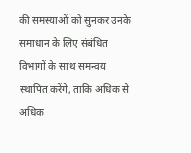की समस्याओं को सुनकर उनके समाधान के लिए संबंधित विभागों के साथ समन्वय स्थापित करेंगे, ताकि अधिक से अधिक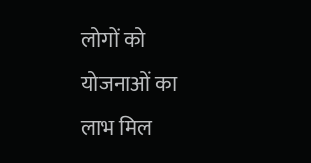लोगों को योजनाओं का लाभ मिल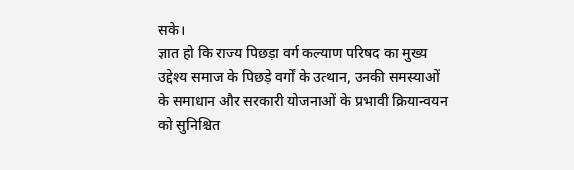सके।
ज्ञात हो कि राज्य पिछड़ा वर्ग कल्याण परिषद का मुख्य उद्देश्य समाज के पिछड़े वर्गों के उत्थान, उनकी समस्याओं के समाधान और सरकारी योजनाओं के प्रभावी क्रियान्वयन को सुनिश्चित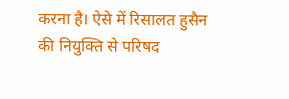करना है। ऐसे में रिसालत हुसैन की नियुक्ति से परिषद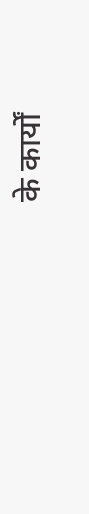के कार्यों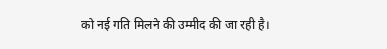को नई गति मिलने की उम्मीद की जा रही है।